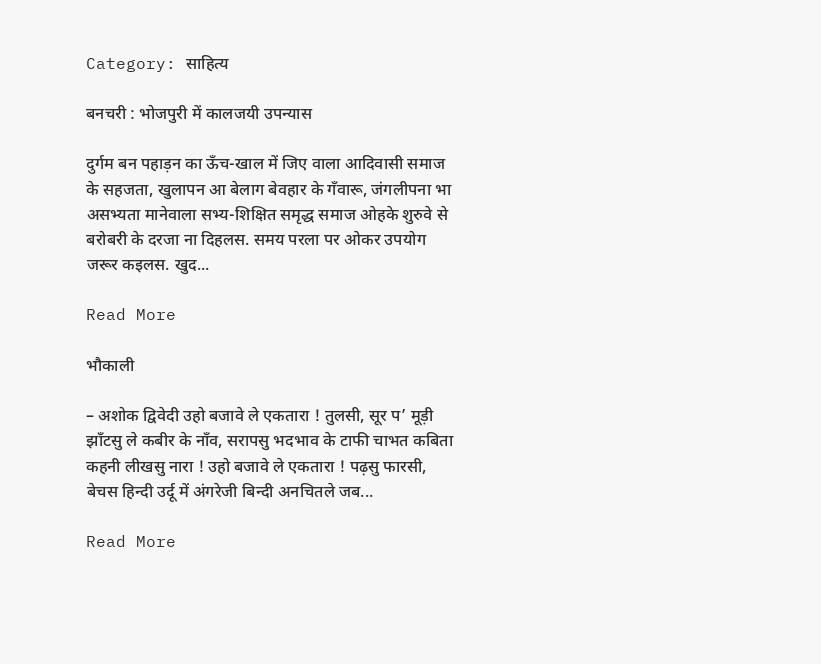Category: साहित्य

बनचरी : भोजपुरी में कालजयी उपन्यास

दुर्गम बन पहाड़न का ऊँच-खाल में जिए वाला आदिवासी समाज के सहजता, खुलापन आ बेलाग बेवहार के गँवारू, जंगलीपना भा असभ्यता मानेवाला सभ्य-शिक्षित समृद्ध समाज ओहके शुरुवे से बरोबरी के दरजा ना दिहलस. समय परला पर ओकर उपयोग जरूर कइलस. खुद...

Read More

भौकाली

– अशोक द्विवेदी उहो बजावे ले एकतारा ! तुलसी, सूर प’ मूड़ी झाँटसु ले कबीर के नाँव, सरापसु भदभाव के टाफी चाभत कबिता कहनी लीखसु नारा ! उहो बजावे ले एकतारा ! पढ़सु फारसी, बेचस हिन्दी उर्दू में अंगरेजी बिन्दी अनचितले जब...

Read More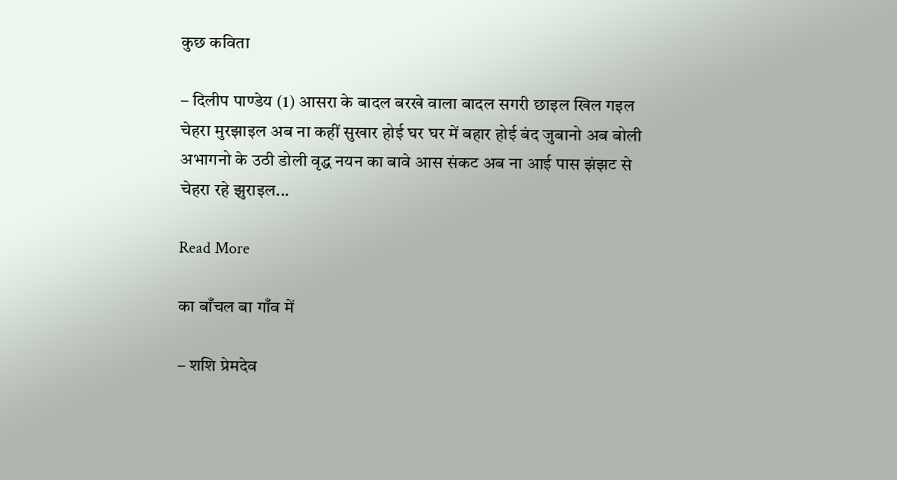कुछ कविता

– दिलीप पाण्डेय (1) आसरा के बादल बरखे वाला बादल सगरी छाइल खिल गइल चेहरा मुरझाइल अब ना कहीं सुखार होई घर घर में बहार होई बंद जुबानो अब बोली अभागनो के उठी डोली वृद्ध नयन का बावे आस संकट अब ना आई पास झंझट से चेहरा रहे झुराइल...

Read More

का बाँचल बा गाँव में

– शशि प्रेमदेव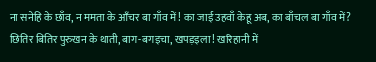ना सनेहि के छाँव, न ममता के आँचर बा गाँव में! का जाई उहवाँ केहू अब, का बाँचल बा गाँव में? छितिर बितिर पुरुखन के थाती, बाग-बगइचा, खपड़इला! खरिहानी में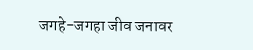जगहे-जगहा जीव जनावर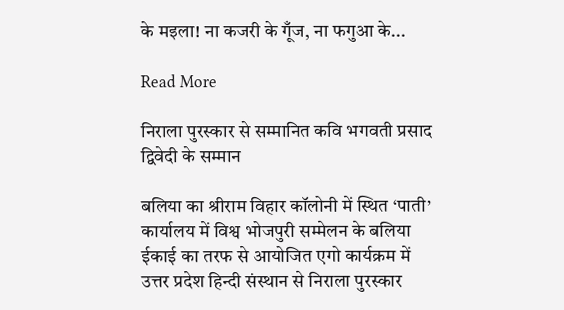के मइला! ना कजरी के गूँज, ना फगुआ के...

Read More

निराला पुरस्कार से सम्मानित कवि भगवती प्रसाद द्विवेदी के सम्मान

बलिया का श्रीराम विहार कॉलोनी में स्थित ‘पाती’ कार्यालय में विश्व भोजपुरी सम्मेलन के बलिया ईकाई का तरफ से आयोजित एगो कार्यक्रम में उत्तर प्रदेश हिन्दी संस्थान से निराला पुरस्कार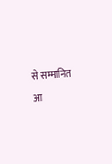से सम्मानित आ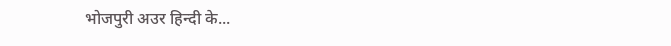भोजपुरी अउर हिन्दी के...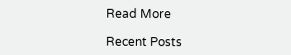Read More

Recent Posts